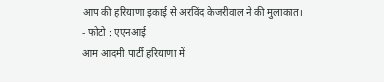आप की हरियाणा इकाई से अरविंद केजरीवाल ने की मुलाकात।
- फोटो : एएनआई
आम आदमी पार्टी हरियाणा में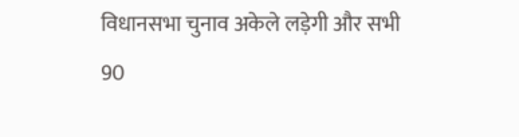विधानसभा चुनाव अकेले लड़ेगी और सभी 90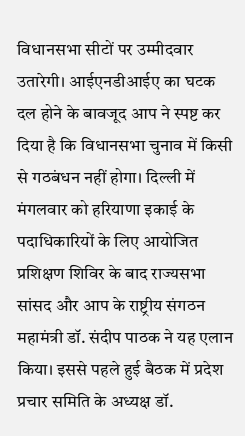विधानसभा सीटों पर उम्मीदवार उतारेगी। आईएनडीआईए का घटक दल होने के बावजूद आप ने स्पष्ट कर दिया है कि विधानसभा चुनाव में किसी से गठबंधन नहीं होगा। दिल्ली में मंगलवार को हरियाणा इकाई के पदाधिकारियों के लिए आयोजित प्रशिक्षण शिविर के बाद राज्यसभा सांसद और आप के राष्ट्रीय संगठन महामंत्री डॉ. संदीप पाठक ने यह एलान किया। इससे पहले हुई बैठक में प्रदेश प्रचार समिति के अध्यक्ष डॉ.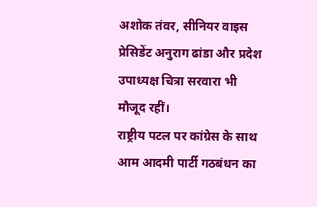अशोक तंवर, सीनियर वाइस प्रेसिडेंट अनुराग ढांडा और प्रदेश उपाध्यक्ष चित्रा सरवारा भी मौजूद रहीं।
राष्ट्रीय पटल पर कांग्रेस के साथ आम आदमी पार्टी गठबंधन का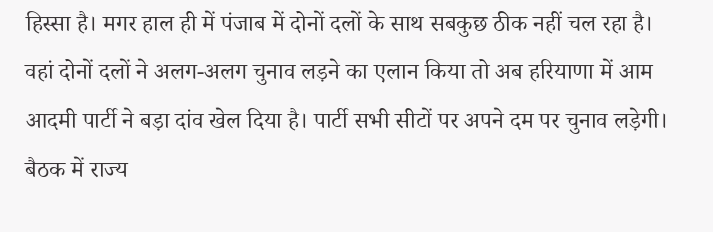हिस्सा है। मगर हाल ही में पंजाब में दोनों दलों के साथ सबकुछ ठीक नहीं चल रहा है। वहां दोनों दलों ने अलग-अलग चुनाव लड़ने का एलान किया तो अब हरियाणा में आम आदमी पार्टी ने बड़ा दांव खेल दिया है। पार्टी सभी सीटों पर अपने दम पर चुनाव लड़ेगी।
बैठक में राज्य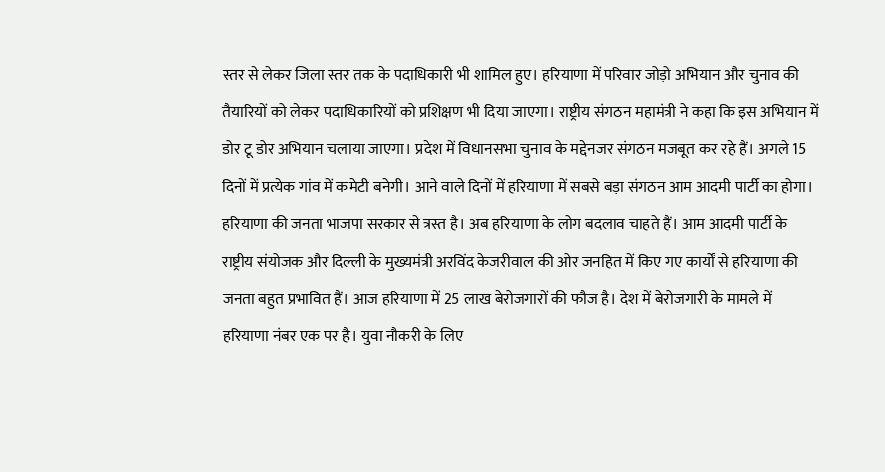स्तर से लेकर जिला स्तर तक के पदाधिकारी भी शामिल हुए। हरियाणा में परिवार जोड़ो अभियान और चुनाव की तैयारियों को लेकर पदाधिकारियों को प्रशिक्षण भी दिया जाएगा। राष्ट्रीय संगठन महामंत्री ने कहा कि इस अभियान में डोर टू डोर अभियान चलाया जाएगा। प्रदेश में विधानसभा चुनाव के मद्देनजर संगठन मजबूत कर रहे हैं। अगले 15 दिनों में प्रत्येक गांव में कमेटी बनेगी। आने वाले दिनों में हरियाणा में सबसे बड़ा संगठन आम आदमी पार्टी का होगा।
हरियाणा की जनता भाजपा सरकार से त्रस्त है। अब हरियाणा के लोग बदलाव चाहते हैं। आम आदमी पार्टी के राष्ट्रीय संयोजक और दिल्ली के मुख्यमंत्री अरविंद केजरीवाल की ओर जनहित में किए गए कार्यों से हरियाणा की जनता बहुत प्रभावित हैं। आज हरियाणा में 25 लाख बेरोजगारों की फौज है। देश में बेरोजगारी के मामले में हरियाणा नंबर एक पर है। युवा नौकरी के लिए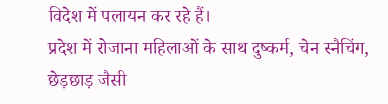विदेश में पलायन कर रहे हैं।
प्रदेश में रोजाना महिलाओं के साथ दुष्कर्म, चेन स्नैचिंग, छेड़छाड़ जैसी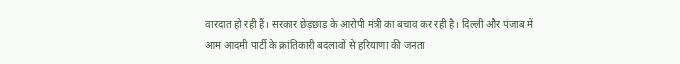वारदात हो रही हैं। सरकार छेड़छाड़ के आरोपी मंत्री का बचाव कर रही है। दिल्ली और पंजाब में आम आदमी पार्टी के क्रांतिकारी बदलावों से हरियाणा की जनता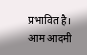प्रभावित है। आम आदमी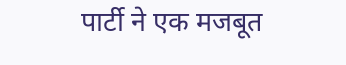पार्टी ने एक मजबूत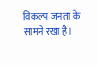विकल्प जनता के सामने रखा है।